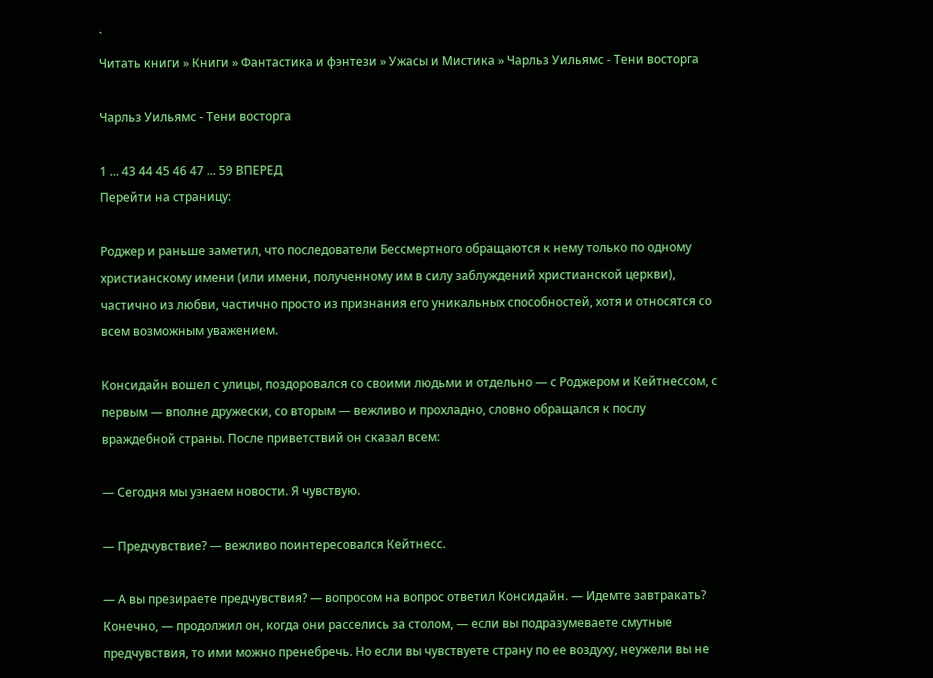`
Читать книги » Книги » Фантастика и фэнтези » Ужасы и Мистика » Чарльз Уильямс - Тени восторга

Чарльз Уильямс - Тени восторга

1 ... 43 44 45 46 47 ... 59 ВПЕРЕД
Перейти на страницу:

Роджер и раньше заметил, что последователи Бессмертного обращаются к нему только по одному христианскому имени (или имени, полученному им в силу заблуждений христианской церкви), частично из любви, частично просто из признания его уникальных способностей, хотя и относятся со всем возможным уважением.

Консидайн вошел с улицы, поздоровался со своими людьми и отдельно — с Роджером и Кейтнессом, с первым — вполне дружески, со вторым — вежливо и прохладно, словно обращался к послу враждебной страны. После приветствий он сказал всем:

— Сегодня мы узнаем новости. Я чувствую.

— Предчувствие? — вежливо поинтересовался Кейтнесс.

— А вы презираете предчувствия? — вопросом на вопрос ответил Консидайн. — Идемте завтракать? Конечно, — продолжил он, когда они расселись за столом, — если вы подразумеваете смутные предчувствия, то ими можно пренебречь. Но если вы чувствуете страну по ее воздуху, неужели вы не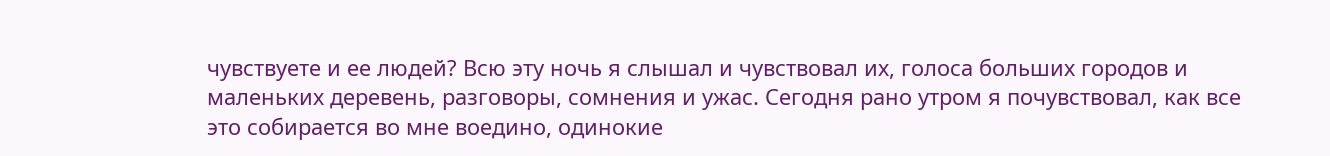чувствуете и ее людей? Всю эту ночь я слышал и чувствовал их, голоса больших городов и маленьких деревень, разговоры, сомнения и ужас. Сегодня рано утром я почувствовал, как все это собирается во мне воедино, одинокие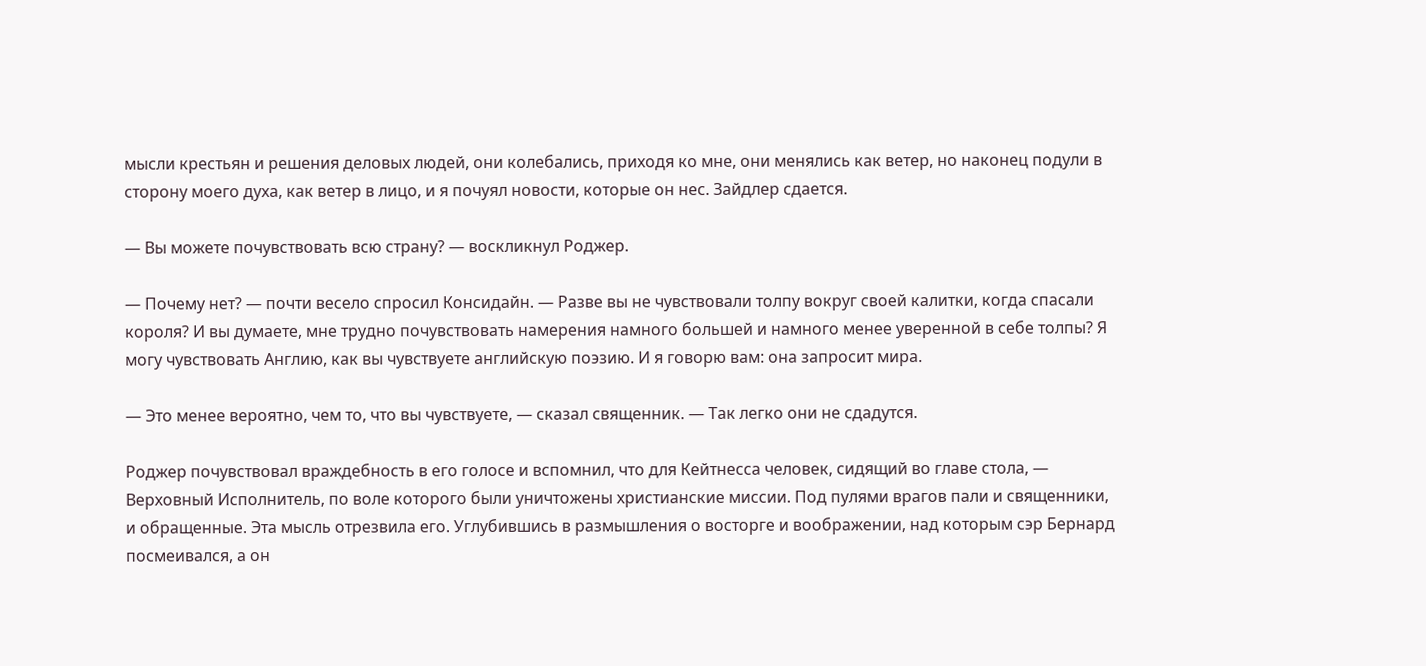мысли крестьян и решения деловых людей, они колебались, приходя ко мне, они менялись как ветер, но наконец подули в сторону моего духа, как ветер в лицо, и я почуял новости, которые он нес. Зайдлер сдается.

— Вы можете почувствовать всю страну? — воскликнул Роджер.

— Почему нет? — почти весело спросил Консидайн. — Разве вы не чувствовали толпу вокруг своей калитки, когда спасали короля? И вы думаете, мне трудно почувствовать намерения намного большей и намного менее уверенной в себе толпы? Я могу чувствовать Англию, как вы чувствуете английскую поэзию. И я говорю вам: она запросит мира.

— Это менее вероятно, чем то, что вы чувствуете, — сказал священник. — Так легко они не сдадутся.

Роджер почувствовал враждебность в его голосе и вспомнил, что для Кейтнесса человек, сидящий во главе стола, — Верховный Исполнитель, по воле которого были уничтожены христианские миссии. Под пулями врагов пали и священники, и обращенные. Эта мысль отрезвила его. Углубившись в размышления о восторге и воображении, над которым сэр Бернард посмеивался, а он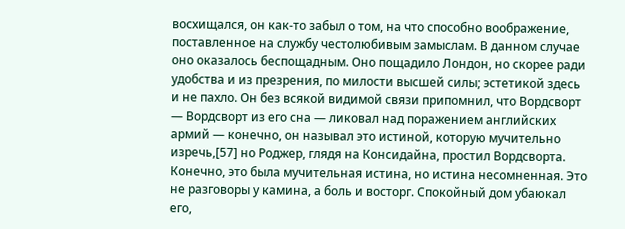восхищался, он как-то забыл о том, на что способно воображение, поставленное на службу честолюбивым замыслам. В данном случае оно оказалось беспощадным. Оно пощадило Лондон, но скорее ради удобства и из презрения, по милости высшей силы; эстетикой здесь и не пахло. Он без всякой видимой связи припомнил, что Вордсворт — Вордсворт из его сна — ликовал над поражением английских армий — конечно, он называл это истиной, которую мучительно изречь,[57] но Роджер, глядя на Консидайна, простил Вордсворта. Конечно, это была мучительная истина, но истина несомненная. Это не разговоры у камина, а боль и восторг. Спокойный дом убаюкал его,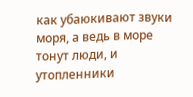как убаюкивают звуки моря, а ведь в море тонут люди, и утопленники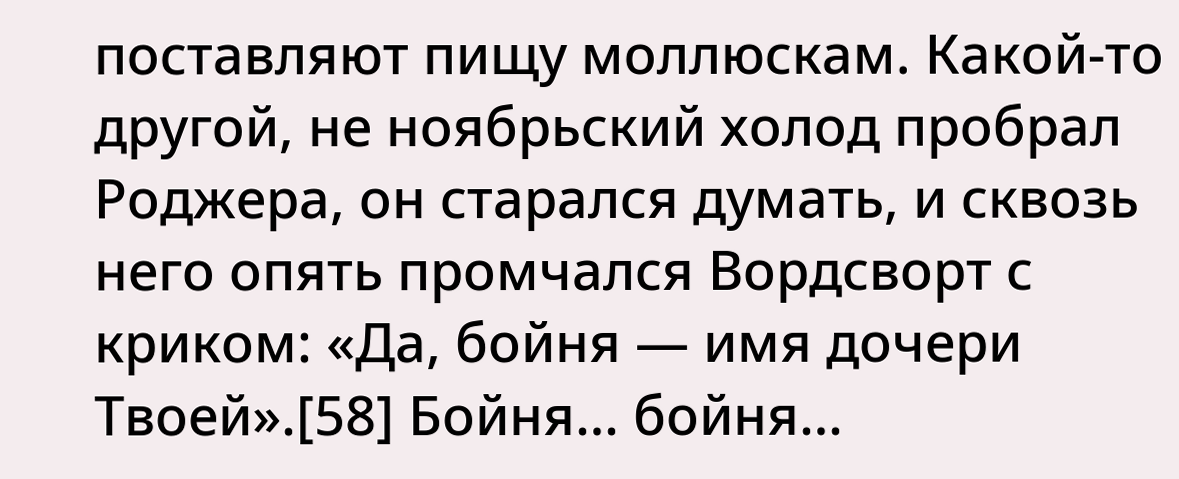поставляют пищу моллюскам. Какой-то другой, не ноябрьский холод пробрал Роджера, он старался думать, и сквозь него опять промчался Вордсворт с криком: «Да, бойня — имя дочери Твоей».[58] Бойня… бойня…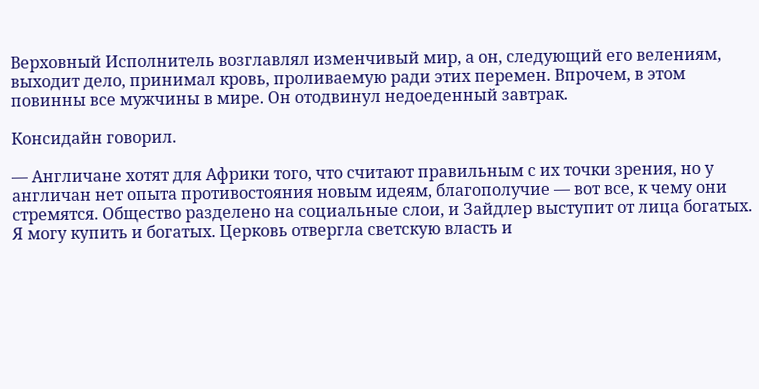Верховный Исполнитель возглавлял изменчивый мир, а он, следующий его велениям, выходит дело, принимал кровь, проливаемую ради этих перемен. Впрочем, в этом повинны все мужчины в мире. Он отодвинул недоеденный завтрак.

Консидайн говорил.

— Англичане хотят для Африки того, что считают правильным с их точки зрения, но у англичан нет опыта противостояния новым идеям, благополучие — вот все, к чему они стремятся. Общество разделено на социальные слои, и Зайдлер выступит от лица богатых. Я могу купить и богатых. Церковь отвергла светскую власть и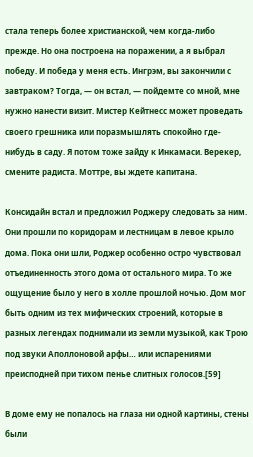стала теперь более христианской, чем когда-либо прежде. Но она построена на поражении, а я выбрал победу. И победа у меня есть. Ингрэм, вы закончили с завтраком? Тогда, — он встал, — пойдемте со мной, мне нужно нанести визит. Мистер Кейтнесс может проведать своего грешника или поразмышлять спокойно где-нибудь в саду. Я потом тоже зайду к Инкамаси. Верекер, смените радиста. Моттре, вы ждете капитана.

Консидайн встал и предложил Роджеру следовать за ним. Они прошли по коридорам и лестницам в левое крыло дома. Пока они шли, Роджер особенно остро чувствовал отъединенность этого дома от остального мира. То же ощущение было у него в холле прошлой ночью. Дом мог быть одним из тех мифических строений, которые в разных легендах поднимали из земли музыкой, как Трою под звуки Аполлоновой арфы… или испарениями преисподней при тихом пенье слитных голосов.[59]

В доме ему не попалось на глаза ни одной картины, стены были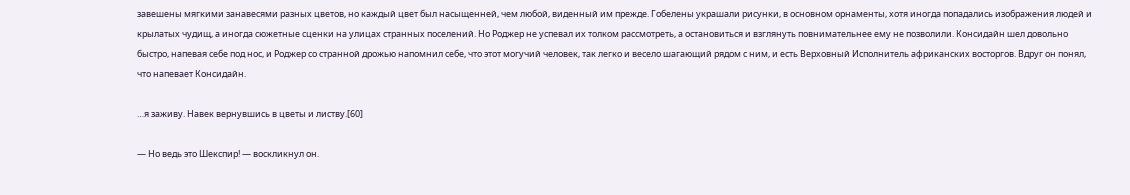завешены мягкими занавесями разных цветов, но каждый цвет был насыщенней, чем любой, виденный им прежде. Гобелены украшали рисунки, в основном орнаменты, хотя иногда попадались изображения людей и крылатых чудищ, а иногда сюжетные сценки на улицах странных поселений. Но Роджер не успевал их толком рассмотреть, а остановиться и взглянуть повнимательнее ему не позволили. Консидайн шел довольно быстро, напевая себе под нос, и Роджер со странной дрожью напомнил себе, что этот могучий человек, так легко и весело шагающий рядом с ним, и есть Верховный Исполнитель африканских восторгов. Вдруг он понял, что напевает Консидайн.

…я заживу. Навек вернувшись в цветы и листву.[60]

— Но ведь это Шекспир! — воскликнул он.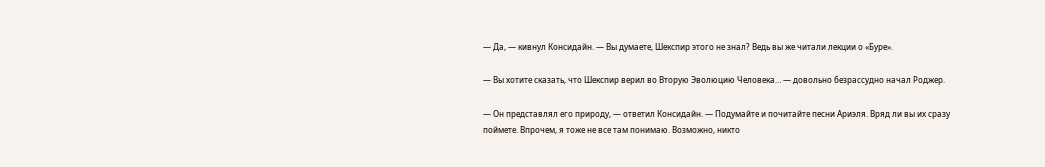— Да, — кивнул Консидайн. — Вы думаете, Шекспир этого не знал? Ведь вы же читали лекции о «Буре».

— Вы хотите сказать, что Шекспир верил во Вторую Эволюцию Человека… — довольно безрассудно начал Роджер.

— Он представлял его природу, — ответил Консидайн. — Подумайте и почитайте песни Ариэля. Вряд ли вы их сразу поймете. Впрочем, я тоже не все там понимаю. Возможно, никто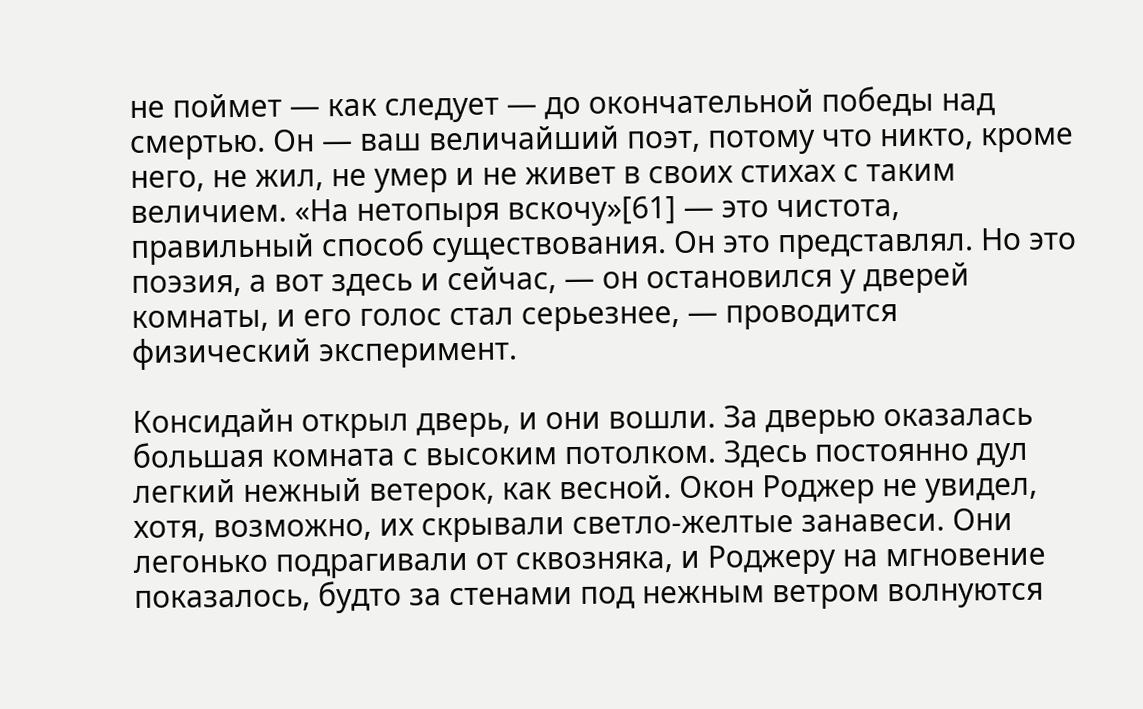не поймет — как следует — до окончательной победы над смертью. Он — ваш величайший поэт, потому что никто, кроме него, не жил, не умер и не живет в своих стихах с таким величием. «На нетопыря вскочу»[61] — это чистота, правильный способ существования. Он это представлял. Но это поэзия, а вот здесь и сейчас, — он остановился у дверей комнаты, и его голос стал серьезнее, — проводится физический эксперимент.

Консидайн открыл дверь, и они вошли. За дверью оказалась большая комната с высоким потолком. Здесь постоянно дул легкий нежный ветерок, как весной. Окон Роджер не увидел, хотя, возможно, их скрывали светло-желтые занавеси. Они легонько подрагивали от сквозняка, и Роджеру на мгновение показалось, будто за стенами под нежным ветром волнуются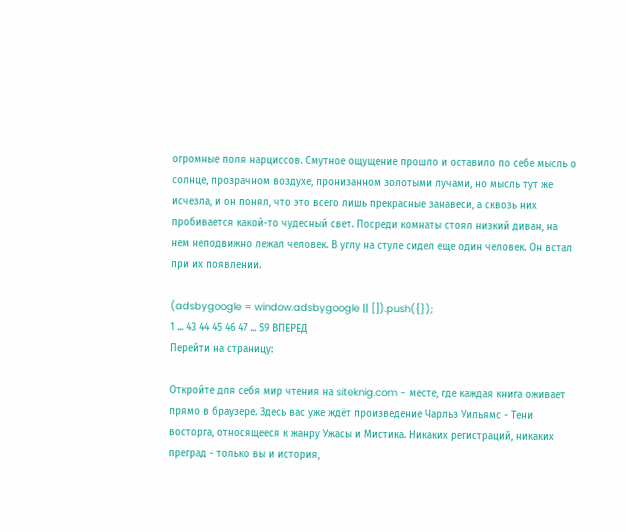огромные поля нарциссов. Смутное ощущение прошло и оставило по себе мысль о солнце, прозрачном воздухе, пронизанном золотыми лучами, но мысль тут же исчезла, и он понял, что это всего лишь прекрасные занавеси, а сквозь них пробивается какой-то чудесный свет. Посреди комнаты стоял низкий диван, на нем неподвижно лежал человек. В углу на стуле сидел еще один человек. Он встал при их появлении.

(adsbygoogle = window.adsbygoogle || []).push({});
1 ... 43 44 45 46 47 ... 59 ВПЕРЕД
Перейти на страницу:

Откройте для себя мир чтения на siteknig.com - месте, где каждая книга оживает прямо в браузере. Здесь вас уже ждёт произведение Чарльз Уильямс - Тени восторга, относящееся к жанру Ужасы и Мистика. Никаких регистраций, никаких преград - только вы и история,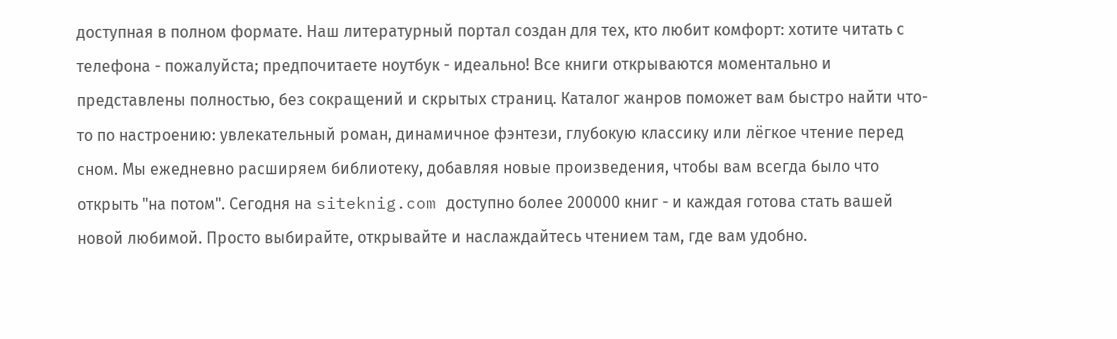доступная в полном формате. Наш литературный портал создан для тех, кто любит комфорт: хотите читать с телефона - пожалуйста; предпочитаете ноутбук - идеально! Все книги открываются моментально и представлены полностью, без сокращений и скрытых страниц. Каталог жанров поможет вам быстро найти что-то по настроению: увлекательный роман, динамичное фэнтези, глубокую классику или лёгкое чтение перед сном. Мы ежедневно расширяем библиотеку, добавляя новые произведения, чтобы вам всегда было что открыть "на потом". Сегодня на siteknig.com доступно более 200000 книг - и каждая готова стать вашей новой любимой. Просто выбирайте, открывайте и наслаждайтесь чтением там, где вам удобно.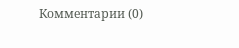Комментарии (0)